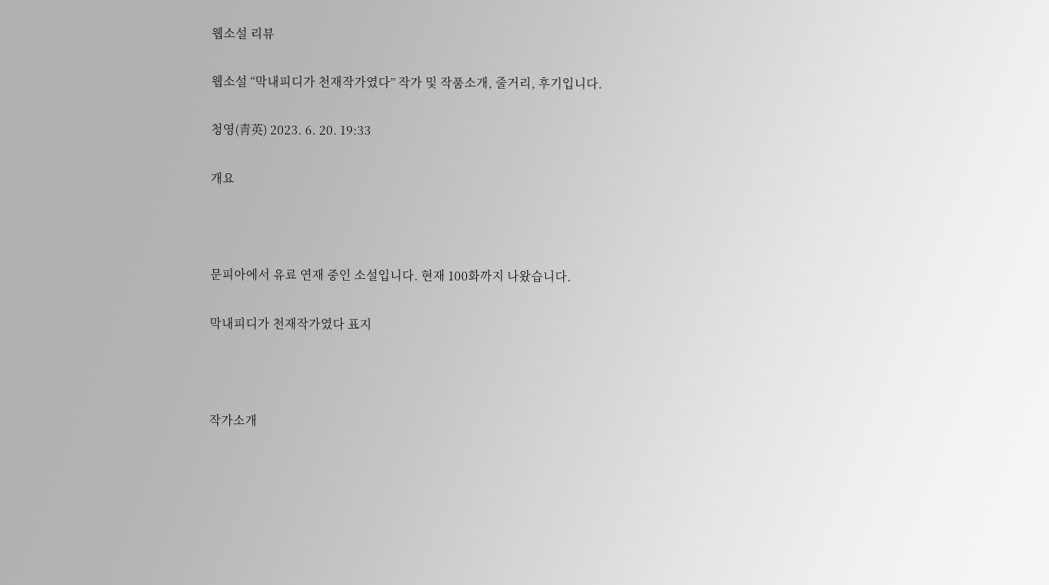웹소설 리뷰

웹소설 “막내피디가 천재작가였다” 작가 및 작품소개, 줄거리, 후기입니다.

청영(靑英) 2023. 6. 20. 19:33

개요



문피아에서 유료 연재 중인 소설입니다. 현재 100화까지 나왔습니다.

막내피디가 천재작가였다 표지



작가소개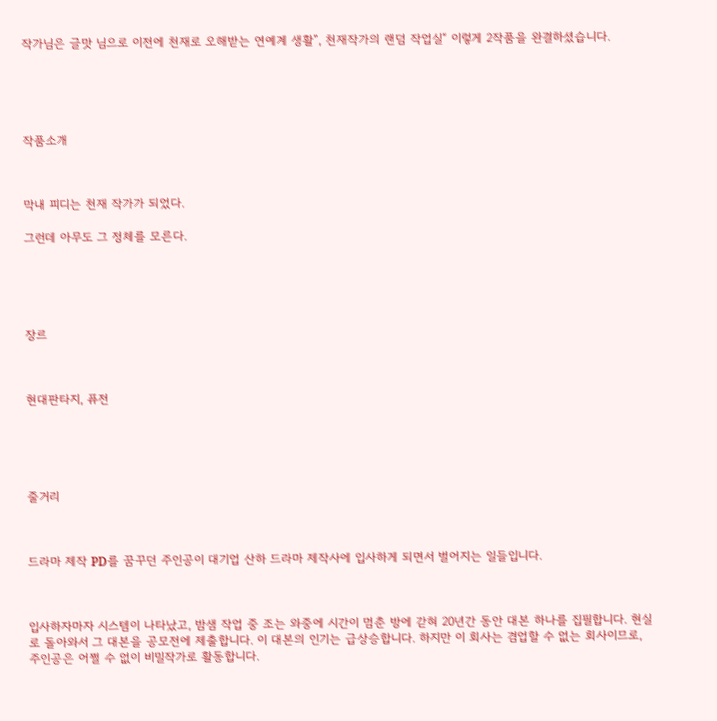작가님은 글맛 님으로 이전에 천재로 오해받는 연예계 생활”, 천재작가의 랜덤 작업실“ 이렇게 2작품을 완결하셨습니다.





작품소개



막내 피디는 천재 작가가 되었다.

그런데 아무도 그 정체를 모른다.





장르



현대판타지, 퓨전





줄거리



드라마 제작 PD를 꿈꾸던 주인공이 대기업 산하 드라마 제작사에 입사하게 되면서 벌어지는 일들입니다.



입사하자마자 시스템이 나타났고, 밤샘 작업 중 조는 와중에 시간이 멈춘 방에 갇혀 20년간 동안 대본 하나를 집필합니다. 현실로 돌아와서 그 대본을 공모전에 제출합니다. 이 대본의 인기는 급상승합니다. 하지만 이 회사는 겸업할 수 없는 회사이므로, 주인공은 어쩔 수 없이 비밀작가로 활동합니다.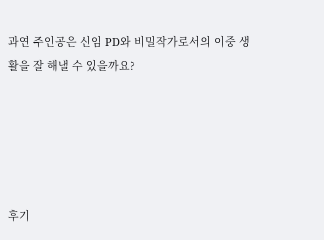과연 주인공은 신임 PD와 비밀작가로서의 이중 생활을 잘 해낼 수 있을까요?





후기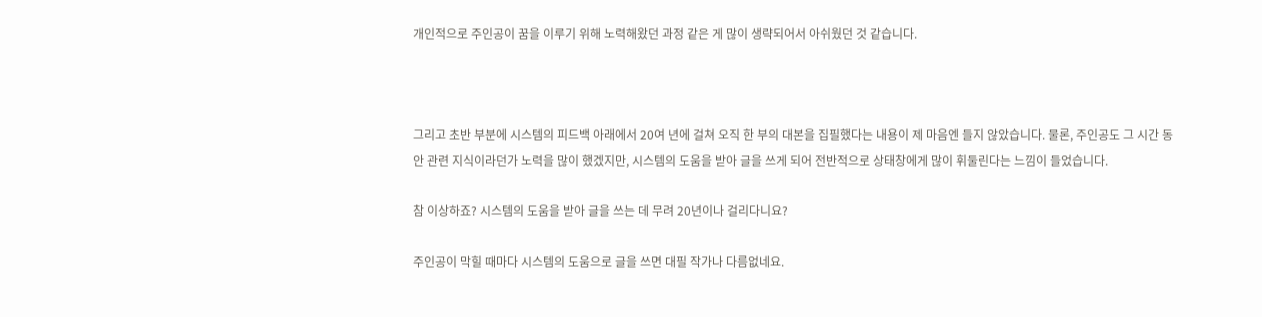개인적으로 주인공이 꿈을 이루기 위해 노력해왔던 과정 같은 게 많이 생략되어서 아쉬웠던 것 같습니다.



그리고 초반 부분에 시스템의 피드백 아래에서 20여 년에 걸쳐 오직 한 부의 대본을 집필했다는 내용이 제 마음엔 들지 않았습니다. 물론, 주인공도 그 시간 동안 관련 지식이라던가 노력을 많이 했겠지만, 시스템의 도움을 받아 글을 쓰게 되어 전반적으로 상태창에게 많이 휘둘린다는 느낌이 들었습니다.

참 이상하죠? 시스템의 도움을 받아 글을 쓰는 데 무려 20년이나 걸리다니요?

주인공이 막힐 때마다 시스템의 도움으로 글을 쓰면 대필 작가나 다름없네요.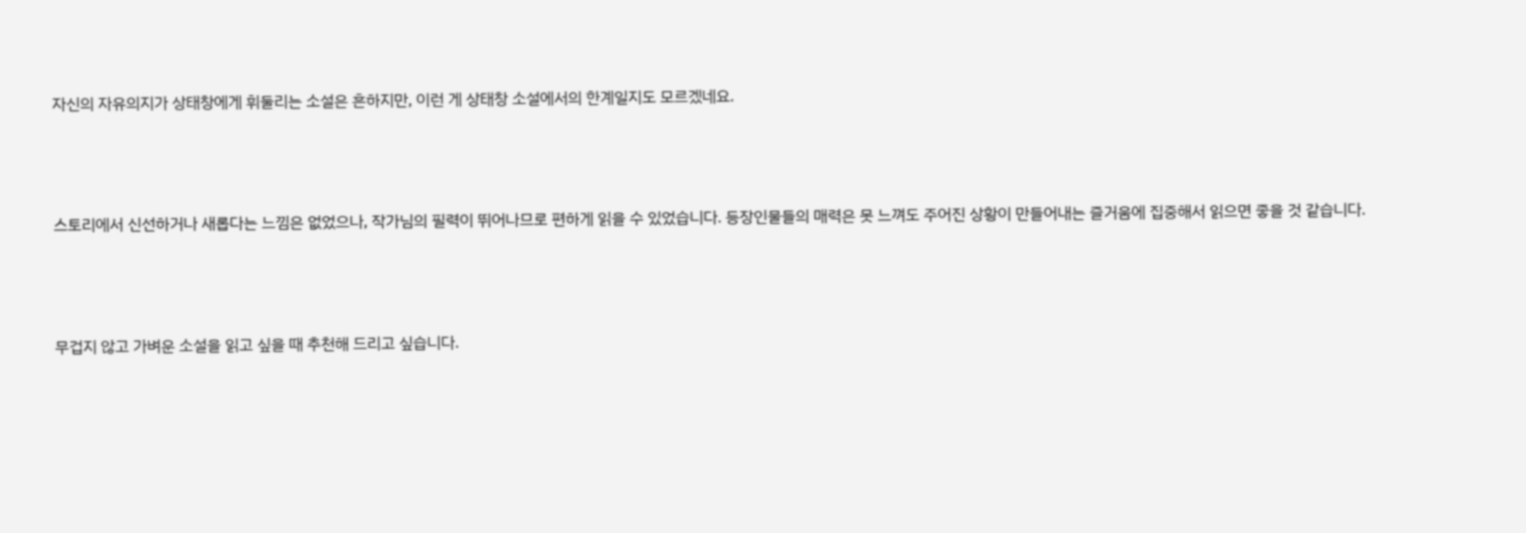자신의 자유의지가 상태창에게 휘둘리는 소설은 흔하지만, 이런 게 상태창 소설에서의 한계일지도 모르겠네요.



스토리에서 신선하거나 새롭다는 느낌은 없었으나, 작가님의 필력이 뛰어나므로 편하게 읽을 수 있었습니다. 등장인물들의 매력은 못 느껴도 주어진 상황이 만들어내는 즐거움에 집중해서 읽으면 좋을 것 같습니다.



무겁지 않고 가벼운 소설을 읽고 싶을 때 추천해 드리고 싶습니다.